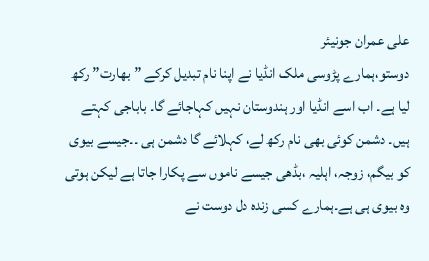علی عمران جونیئر
دوستو،ہمارے پڑوسی ملک انڈیا نے اپنا نام تبدیل کرکے ”بھارت” رکھ لیا ہے۔ اب اسے انڈیا اور ہندوستان نہیں کہاجائے گا۔ باباجی کہتے ہیں۔ دشمن کوئی بھی نام رکھ لے، کہلائے گا دشمن ہی ۔۔جیسے بیوی کو بیگم، زوجہ، اہلیہ ،بڈھی جیسے ناموں سے پکارا جاتا ہے لیکن ہوتی وہ بیوی ہی ہے۔ہمارے کسی زندہ دل دوست نے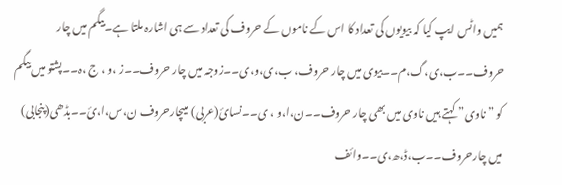ہمیں واٹس ایپ کیا کہ بیویوں کی تعداد کا اس کے ناموں کے حروف کی تعداد سے ہی اشارہ ملتا ہے۔بیگم میں چار حروف۔۔ب،ی،گ،م۔۔بیوی میں چار حروف، ب،ی،و،ی۔۔زوجہ میں چار حروف۔۔ز ،و ، ج ،ہ۔۔پشتو میں بیگم کو ”ناوی” کہتے ہیں ناوی میں بھی چار حروف۔۔ن،ا،و ، ی۔۔نسائ(عربی) میںچارحروف ن،س،ا،ئ۔۔بڈھی(پنجابی) میں چارحروف۔۔ب،ڈ،ھ،ی۔۔وائف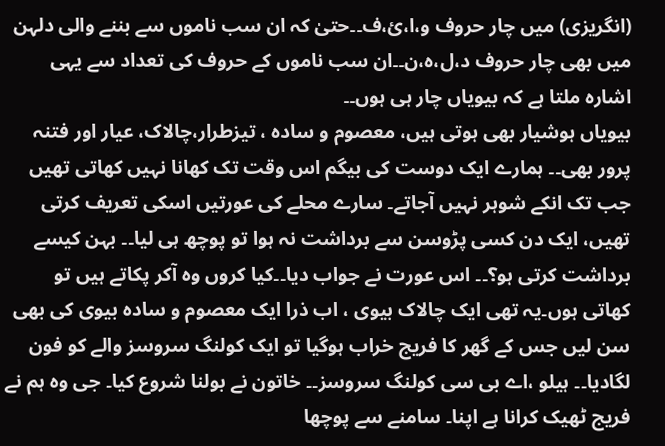(انگریزی) میں چار حروف و،ا،ئ،ف۔۔حتیٰ کہ ان سب ناموں سے بننے والی دلہن میں بھی چار حروف د،ل،ہ،ن۔۔ان سب ناموں کے حروف کی تعداد سے یہی اشارہ ملتا ہے کہ بیویاں چار ہی ہوں۔۔
بیویاں ہوشیار بھی ہوتی ہیں، معصوم و سادہ ، تیزطرار،چالاک، عیار اور فتنہ پرور بھی۔۔ ہمارے ایک دوست کی بیگم اس وقت تک کھانا نہیں کھاتی تھیں جب تک انکے شوہر نہیں آجاتے۔ سارے محلے کی عورتیں اسکی تعریف کرتی تھیں، ایک دن کسی پڑوسن سے برداشت نہ ہوا تو پوچھ ہی لیا۔۔ بہن کیسے برداشت کرتی ہو؟۔۔ اس عورت نے جواب دیا۔۔کیا کروں وہ آکر پکاتے ہیں تو کھاتی ہوں۔یہ تھی ایک چالاک بیوی ، اب ذرا ایک معصوم و سادہ بیوی کی بھی سن لیں جس کے گھر کا فریج خراب ہوگیا تو ایک کولنگ سروسز والے کو فون لگادیا۔۔ ہیلو ،اے بی سی کولنگ سروسز۔۔ خاتون نے بولنا شروع کیا۔ جی وہ ہم نے فریج ٹھیک کرانا ہے اپنا۔ سامنے سے پوچھا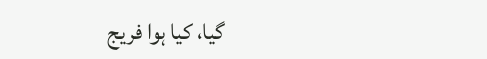گیا، کیا ہوا فریج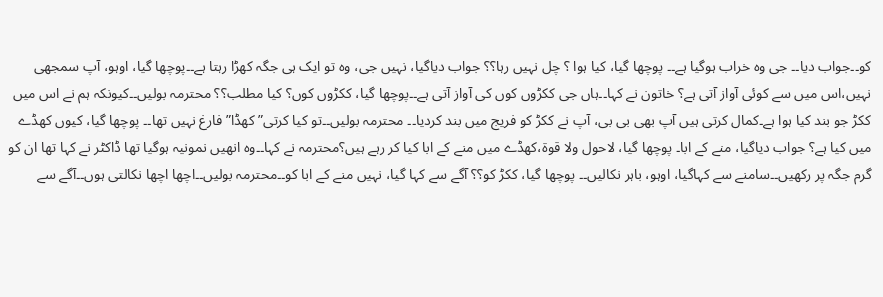کو۔۔جواب دیا۔۔ جی وہ خراب ہوگیا ہے۔۔ پوچھا گیا، کیا ہوا ؟ چل نہیں رہا؟؟ جواب دیاگیا، نہیں جی، وہ تو ایک ہی جگہ کھڑا رہتا ہے۔۔پوچھا گیا، اوہو، آپ سمجھی نہیں،اس میں سے کوئی آواز آتی ہے؟ خاتون نے کہا۔۔ہاں جی ککڑوں کوں کی آواز آتی ہے۔۔پوچھا گیا، ککڑوں کوں؟ کیا مطلب؟؟ محترمہ بولیں۔۔کیونکہ ہم نے اس میں ککڑ جو بند کیا ہوا ہے۔کمال کرتی ہیں آپ بھی بی بی، آپ نے ککڑ کو فریج میں بند کردیا۔۔ محترمہ بولیں۔۔تو کیا کرتی”کھڈا” فارغ نہیں تھا۔۔ پوچھا گیا، کیوں کھڈے میں کیا ہے؟ جواب دیاگیا، منے کے ابا۔ پوچھا گیا، لاحول ولا قوة،کھڈے میں منے کے ابا کیا کر رہے ہیں؟محترمہ نے کہا۔۔وہ انھیں نمونیہ ہوگیا تھا ڈاکٹر نے کہا تھا ان کو گرم جگہ پر رکھیں۔۔سامنے سے کہاگیا، اوہو، باہر نکالیں۔۔ پوچھا گیا، ککڑ کو؟؟ آگے سے کہا گیا، نہیں منے کے ابا کو۔۔محترمہ بولیں۔۔اچھا اچھا نکالتی ہوں۔۔آگے سے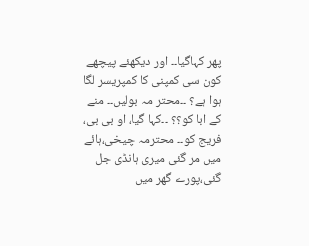پھر کہاگیا۔۔ اور دیکھئے پیچھے کون سی کمپنی کا کمپریسر لگا ہوا ہے؟ ۔۔محتر مہ بولیں۔۔ منے کے ابا کو؟؟ ۔۔کہا گیا، او بی بی، فریج کو۔۔ محترمہ چیخی،ہائے میں مر گئی میری ہانڈی جل گئی،پورے گھر میں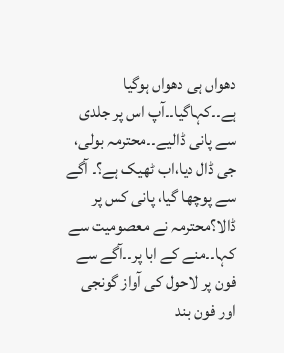دھواں ہی دھواں ہوگیا ہے۔۔کہاگیا۔۔آپ اس پر جلدی سے پانی ڈالیے۔۔محترمہ بولی، جی ڈال دیا،اب ٹھیک ہے؟۔ آگے سے پوچھا گیا، پانی کس پر ڈالا؟محترمہ نے معصومیت سے کہا۔۔منے کے ابا پر۔۔آگے سے فون پر لاحول کی آواز گونجی اور فون بند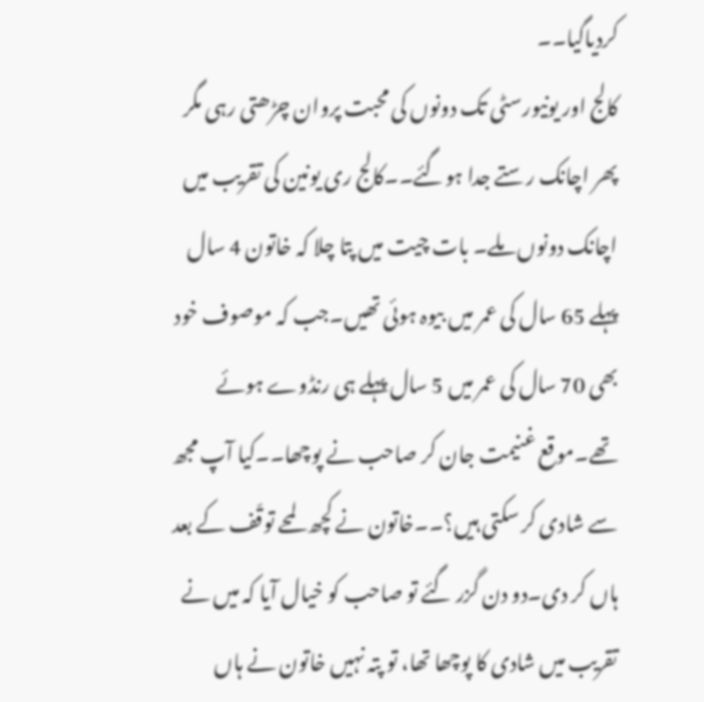کردیاگیا۔۔
کالج اور یونیورسٹی تک دونوں کی محبت پروان چڑھتی رہی مگر پھر اچانک رستے جدا ہوگئے۔۔کالج ری یونین کی تقریب میں اچانک دونوں ملے۔ بات چیت میں پتا چلا کہ خاتون 4 سال پہلے 65 سال کی عمر میں بیوہ ہوئی تھیں۔جب کہ موصوف خود بھی 70 سال کی عمر میں 5 سال پہلے ہی رنڈوے ہوئے تھے۔موقع غنیمت جان کر صاحب نے پوچھا۔۔کیا آپ مجھ سے شادی کر سکتی ہیں؟۔۔خاتون نے کچھ لمحے توقّف کے بعد ہاں کر دی۔دو دن گزر گئے تو صاحب کو خیال آیا کہ میں نے تقریب میں شادی کا پوچھا تھا، تو پتہ نہیں خاتون نے ہاں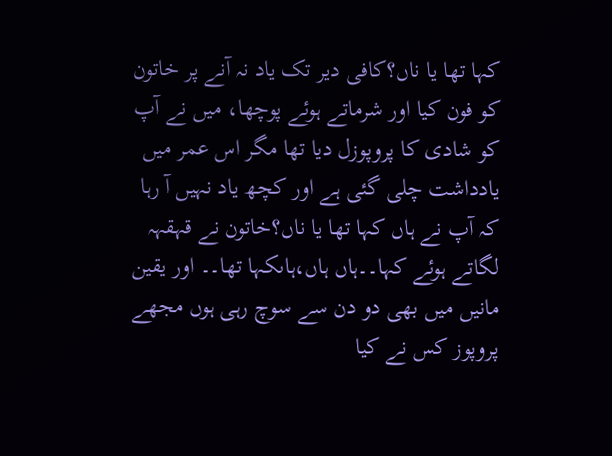کہا تھا یا ناں؟کافی دیر تک یاد نہ آنے پر خاتون کو فون کیا اور شرماتے ہوئے پوچھا، میں نے آپ کو شادی کا پروپوزل دیا تھا مگر اس عمر میں یادداشت چلی گئی ہے اور کچھ یاد نہیں آ رہا کہ آپ نے ہاں کہا تھا یا ناں؟خاتون نے قہقہہ لگاتے ہوئے کہا۔۔ہاں ہاں،ہاںکہا تھا۔۔ اور یقین مانیں میں بھی دو دن سے سوچ رہی ہوں مجھے پروپوز کس نے کیا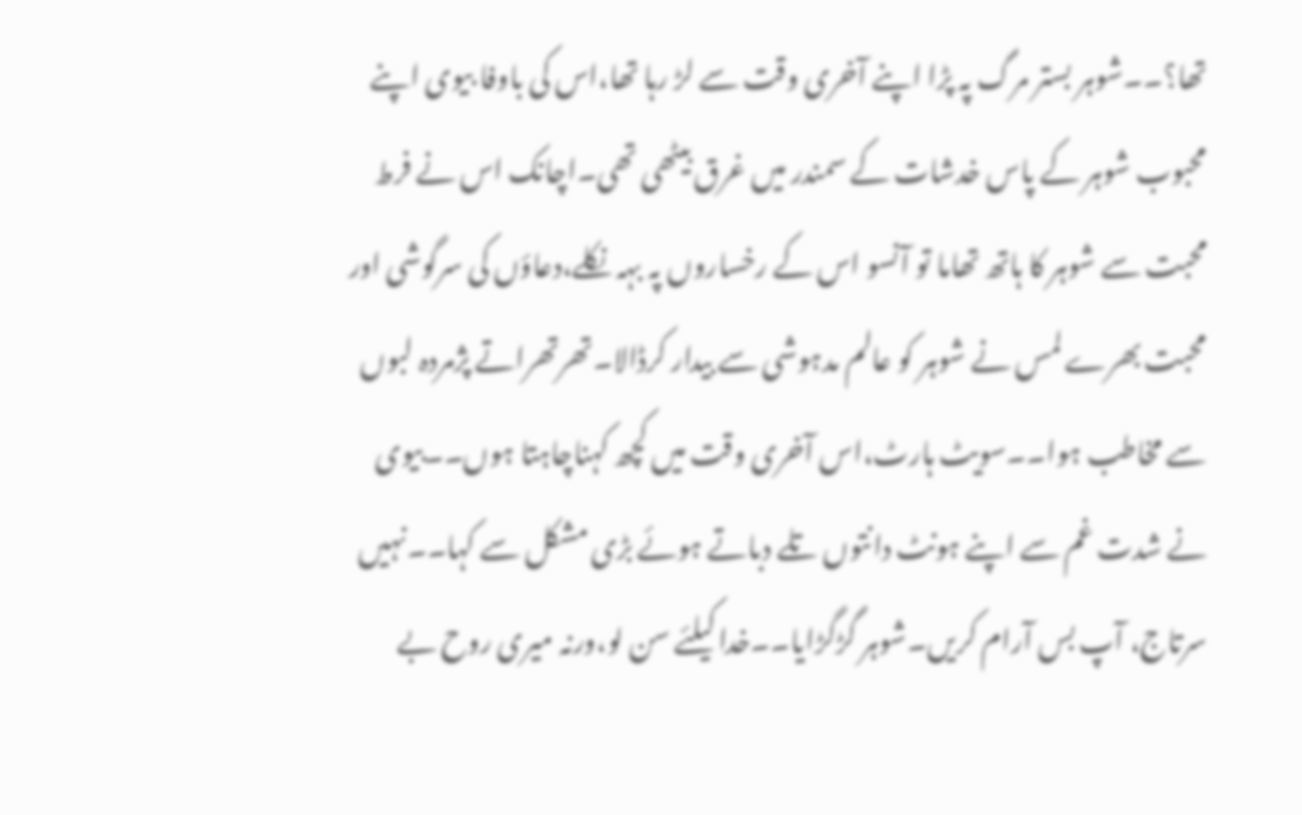تھا؟۔۔شوہر بستر مرگ پہ پڑا اپنے آخری وقت سے لڑ رہا تھا،اس کی باوفا بیوی اپنے محبوب شوہر کے پاس خدشات کے سمندر میں غرق بیٹھی تھی۔اچانک اس نے فرط محبت سے شوہر کا ہاتھ تھاما تو آنسو اس کے رخساروں پہ بہہ نکلے،دعاؤں کی سرگوشی اور محبت بھرے لمس نے شوہر کو عالم مدہوشی سے بیدار کرڈالا۔تھرتھراتے پژمردہ لبوں سے مخاطب ہوا۔۔سویٹ ہارٹ،اس آخری وقت میں کچھ کہناچاہتا ہوں۔۔بیوی نے شدت غم سے اپنے ہونٹ دانتوں تلے دباتے ہوئے بڑی مشکل سے کہا۔۔نہیں سرتاج، آپ بس آرام کریں۔شوہر گڑگڑایا۔۔خدا کیلئے سن لو،ورنہ میری روح بے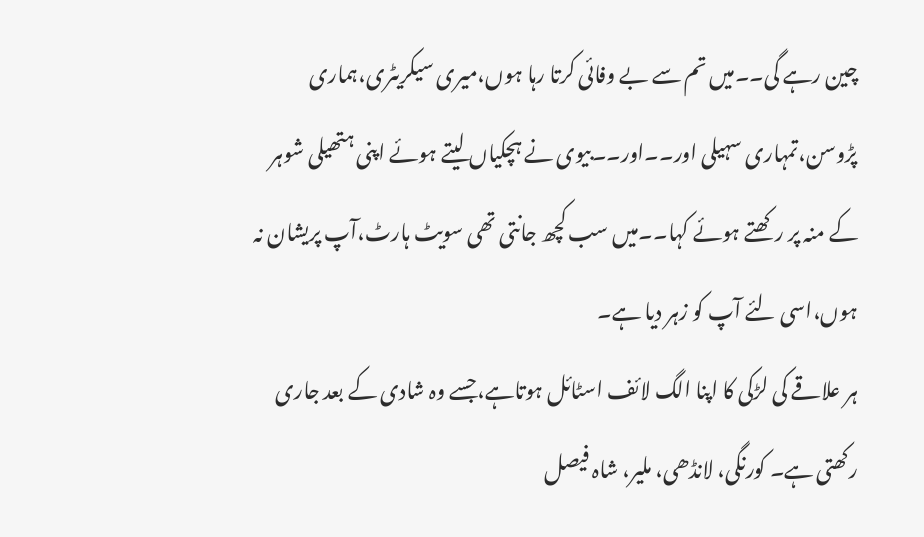چین رہے گی۔۔میں تم سے بے وفائی کرتا رہا ہوں،میری سیکریٹری،ہماری پڑوسن،تمہاری سہیلی اور۔۔اور۔۔بیوی نے ہچکیاں لیتے ہوئے اپنی ہتھیلی شوہر کے منہ پر رکھتے ہوئے کہا۔۔میں سب کچھ جانتی تھی سویٹ ہارٹ،آپ پریشان نہ ہوں،اسی لئے آپ کو زہر دیا ہے۔
ہر علاقے کی لڑکی کا اپنا الگ لائف اسٹائل ہوتاہے،جسے وہ شادی کے بعد جاری رکھتی ہے۔ کورنگی، لانڈھی، ملیر، شاہ فیصل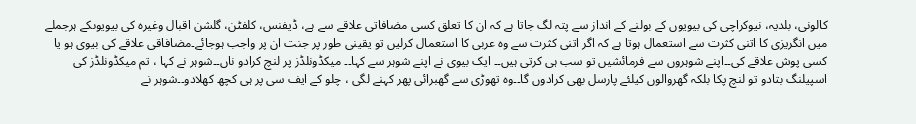کالونی، بلدیہ، نیوکراچی کی بیویوں کے بولنے کے انداز سے پتہ لگ جاتا ہے کہ ان کا تعلق کسی مضافاتی علاقے سے ہے، ڈیفنس، کلفٹن، گلشن اقبال وغیرہ کی بیویوںکے ہرجملے میں انگریزی کا اتنی کثرت سے استعمال ہوتا ہے کہ اگر اتنی کثرت سے وہ عربی کا استعمال کرلیں تو یقینی طور پر جنت ان پر واجب ہوجائے۔مضافاقی علاقے کی بیوی ہو یا کسی پوش علاقے کی۔۔اپنے شوہروں سے فرمائشیں تو سب ہی کرتی ہیں۔۔ ایک بیوی نے اپنے شوہر سے کہا۔۔ میکڈونلڈز پر لنچ کرادو ناں۔۔شوہر نے کہا ، تم میکڈونلڈز کی اسپیلنگ بتادو تو لنچ پکا بلکہ گھروالوں کیلئے پارسل بھی کرادوں گا۔۔وہ تھوڑی سے گھبرائی پھر کہنے لگی ، چلو کے ایف سی پر ہی کچھ کھلادو۔۔شوہر نے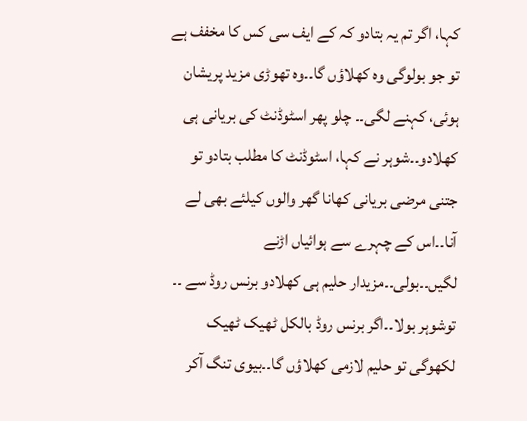کہا، اگر تم یہ بتادو کہ کے ایف سی کس کا مخفف ہے تو جو بولوگی وہ کھلاؤں گا۔۔وہ تھوڑی مزید پریشان ہوئی، کہنے لگی۔۔ چلو پھر اسٹوڈنٹ کی بریانی ہی کھلادو۔۔شوہر نے کہا، اسٹوڈنٹ کا مطلب بتادو تو جتنی مرضی بریانی کھانا گھر والوں کیلئے بھی لے آنا۔۔اس کے چہرے سے ہوائیاں اڑنے لگیں۔۔بولی۔۔مزیدار حلیم ہی کھلادو برنس روڈ سے ۔۔ توشوہر بولا۔۔اگر برنس روڈ بالکل ٹھیک ٹھیک لکھوگی تو حلیم لازمی کھلاؤں گا۔۔بیوی تنگ آکر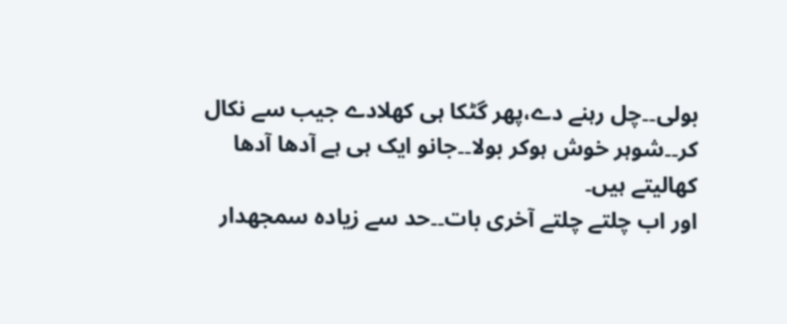بولی۔۔چل رہنے دے،پھر گٹکا ہی کھلادے جیب سے نکال کر۔۔شوہر خوش ہوکر بولا۔۔جانو ایک ہی ہے آدھا آدھا کھالیتے ہیں۔
اور اب چلتے چلتے آخری بات۔۔حد سے زیادہ سمجھدار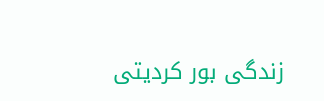زندگی بور کردیتی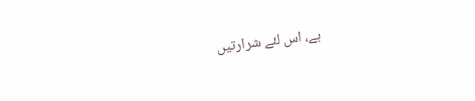ہے، اس لئے شرارتیں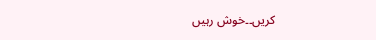کریں۔۔خوش رہیں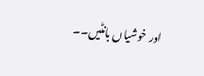اور خوشیاں بانٹیں۔۔